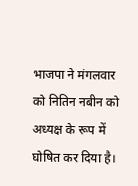भाजपा ने मंगलवार को नितिन नबीन को अध्यक्ष के रूप में घोषित कर दिया है।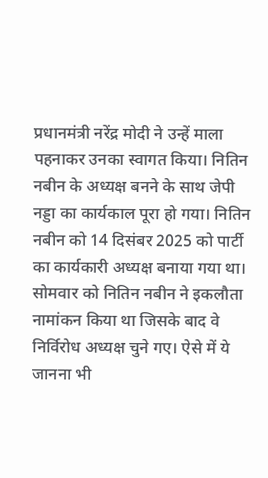प्रधानमंत्री नरेंद्र मोदी ने उन्हें माला पहनाकर उनका स्वागत किया। नितिन नबीन के अध्यक्ष बनने के साथ जेपी नड्डा का कार्यकाल पूरा हो गया। नितिन नबीन को 14 दिसंबर 2025 को पार्टी का कार्यकारी अध्यक्ष बनाया गया था।
सोमवार को नितिन नबीन ने इकलौता नामांकन किया था जिसके बाद वे निर्विरोध अध्यक्ष चुने गए। ऐसे में ये जानना भी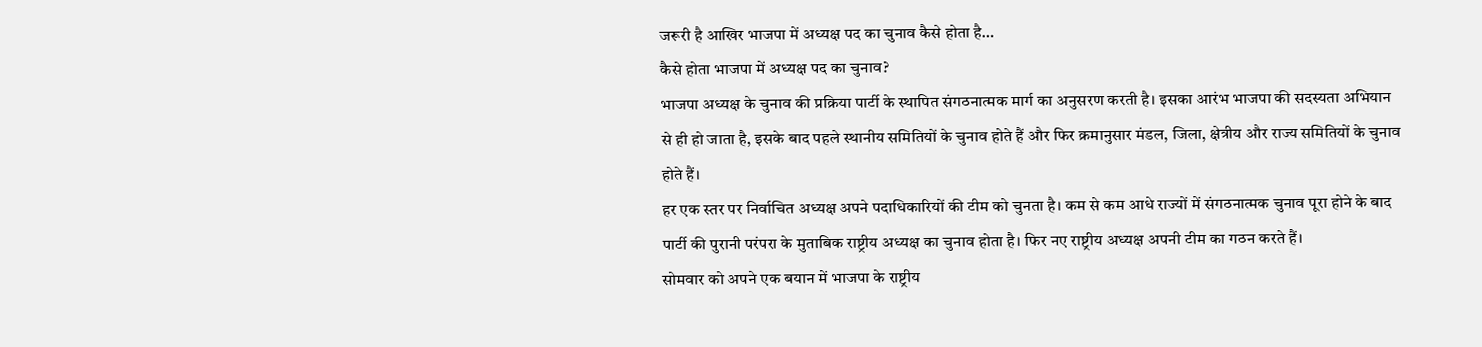जरूरी है आखिर भाजपा में अध्यक्ष पद का चुनाव कैसे होता है…
कैसे होता भाजपा में अध्यक्ष पद का चुनाव?
भाजपा अध्यक्ष के चुनाव की प्रक्रिया पार्टी के स्थापित संगठनात्मक मार्ग का अनुसरण करती है। इसका आरंभ भाजपा की सदस्यता अभियान से ही हो जाता है, इसके बाद पहले स्थानीय समितियों के चुनाव होते हैं और फिर क्रमानुसार मंडल, जिला, क्षेत्रीय और राज्य समितियों के चुनाव होते हैं।
हर एक स्तर पर निर्वाचित अध्यक्ष अपने पदाधिकारियों की टीम को चुनता है। कम से कम आधे राज्यों में संगठनात्मक चुनाव पूरा होने के बाद पार्टी की पुरानी परंपरा के मुताबिक राष्ट्रीय अध्यक्ष का चुनाव होता है। फिर नए राष्ट्रीय अध्यक्ष अपनी टीम का गठन करते हैं।
सोमवार को अपने एक बयान में भाजपा के राष्ट्रीय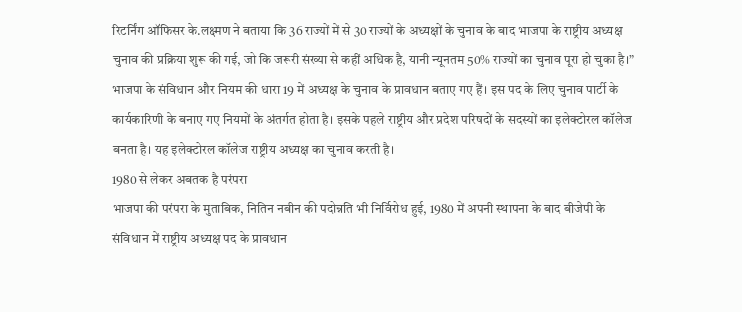रिटर्निंग ऑफिसर के.लक्ष्मण ने बताया कि 36 राज्यों में से 30 राज्यों के अध्यक्षों के चुनाव के बाद भाजपा के राष्ट्रीय अध्यक्ष चुनाव की प्रक्रिया शुरू की गई, जो कि जरूरी संख्या से कहीं अधिक है, यानी न्यूनतम 50% राज्यों का चुनाव पूरा हो चुका है।”
भाजपा के संविधान और नियम की धारा 19 में अध्यक्ष के चुनाव के प्रावधान बताए गए हैं। इस पद के लिए चुनाव पार्टी के कार्यकारिणी के बनाए गए नियमों के अंतर्गत होता है। इसके पहले राष्ट्रीय और प्रदेश परिषदों के सदस्यों का इलेक्टोरल कॉलेज बनता है। यह इलेक्टोरल कॉलेज राष्ट्रीय अध्यक्ष का चुनाव करती है।
1980 से लेकर अबतक है परंपरा
भाजपा की परंपरा के मुताबिक, नितिन नबीन की पदोन्नति भी निर्विरोध हुई, 1980 में अपनी स्थापना के बाद बीजेपी के संविधान में राष्ट्रीय अध्यक्ष पद के प्रावधान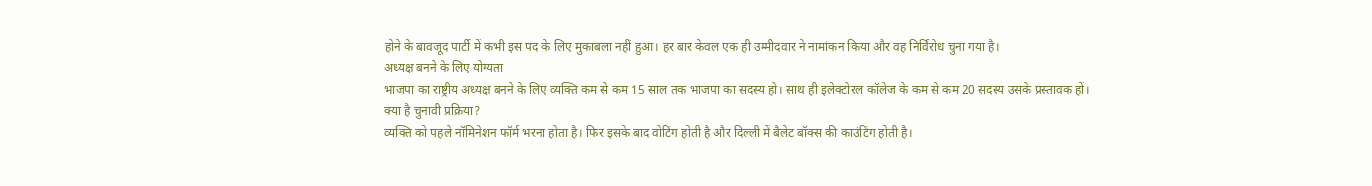होने के बावजूद पार्टी में कभी इस पद के लिए मुकाबला नहीं हुआ। हर बार केवल एक ही उम्मीदवार ने नामांकन किया और वह निर्विरोध चुना गया है।
अध्यक्ष बनने के लिए योग्यता
भाजपा का राष्ट्रीय अध्यक्ष बनने के लिए व्यक्ति कम से कम 15 साल तक भाजपा का सदस्य हो। साथ ही इलेक्टोरल कॉलेज के कम से कम 20 सदस्य उसके प्रस्तावक हों।
क्या है चुनावी प्रक्रिया?
व्यक्ति को पहले नॉमिनेशन फॉर्म भरना होता है। फिर इसके बाद वोटिंग होती है और दिल्ली में बैलेट बॉक्स की काउंटिंग होती है।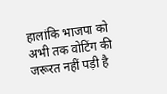हालांकि भाजपा को अभी तक वोटिंग की जरूरत नहीं पड़ी है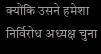क्योंकि उसने हमेशा निर्विरोध अध्यक्ष चुना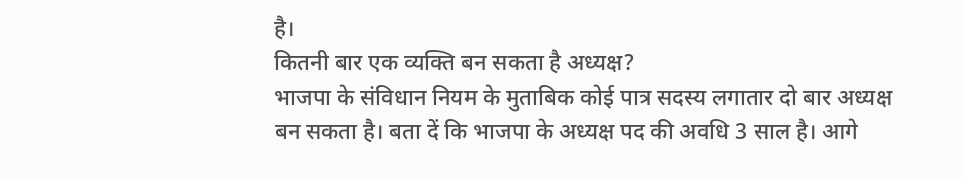है।
कितनी बार एक व्यक्ति बन सकता है अध्यक्ष?
भाजपा के संविधान नियम के मुताबिक कोई पात्र सदस्य लगातार दो बार अध्यक्ष बन सकता है। बता दें कि भाजपा के अध्यक्ष पद की अवधि 3 साल है। आगे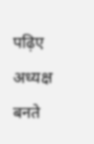पढ़िए अध्यक्ष बनते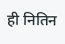ही नितिन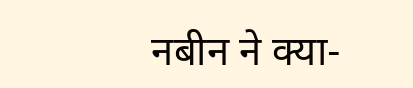नबीन ने क्या-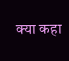क्या कहा